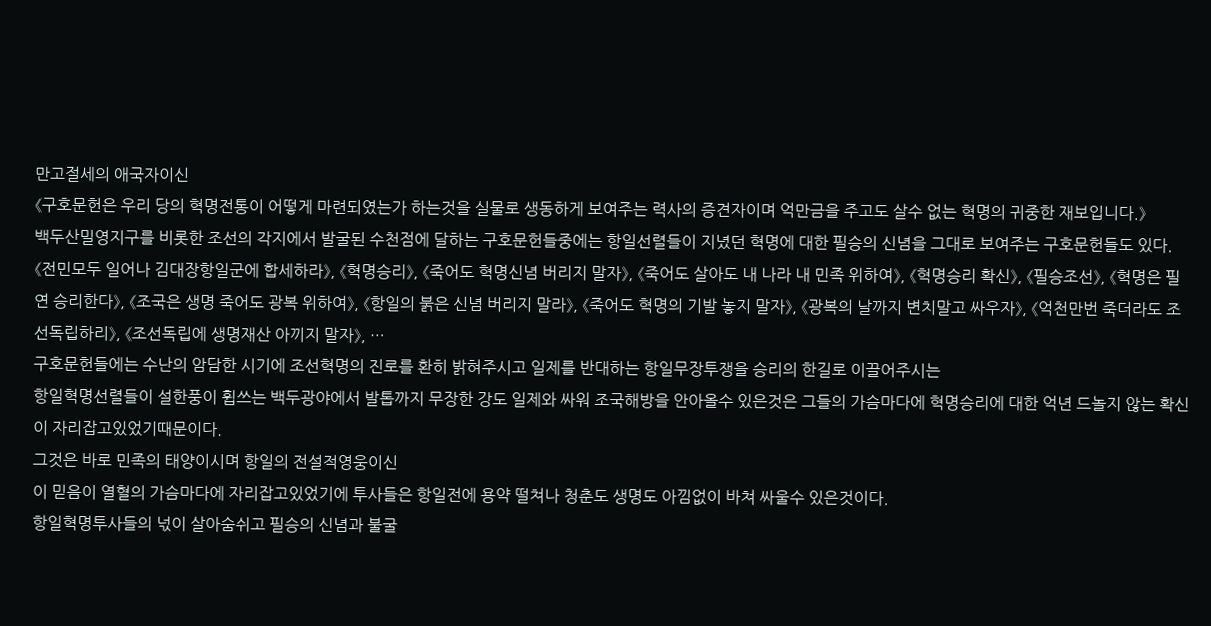만고절세의 애국자이신
《구호문헌은 우리 당의 혁명전통이 어떻게 마련되였는가 하는것을 실물로 생동하게 보여주는 력사의 증견자이며 억만금을 주고도 살수 없는 혁명의 귀중한 재보입니다.》
백두산밀영지구를 비롯한 조선의 각지에서 발굴된 수천점에 달하는 구호문헌들중에는 항일선렬들이 지녔던 혁명에 대한 필승의 신념을 그대로 보여주는 구호문헌들도 있다.
《전민모두 일어나 김대장항일군에 합세하라》, 《혁명승리》, 《죽어도 혁명신념 버리지 말자》, 《죽어도 살아도 내 나라 내 민족 위하여》, 《혁명승리 확신》, 《필승조선》, 《혁명은 필연 승리한다》, 《조국은 생명 죽어도 광복 위하여》, 《항일의 붉은 신념 버리지 말라》, 《죽어도 혁명의 기발 놓지 말자》, 《광복의 날까지 변치말고 싸우자》, 《억천만번 죽더라도 조선독립하리》, 《조선독립에 생명재산 아끼지 말자》, …
구호문헌들에는 수난의 암담한 시기에 조선혁명의 진로를 환히 밝혀주시고 일제를 반대하는 항일무장투쟁을 승리의 한길로 이끌어주시는
항일혁명선렬들이 설한풍이 휩쓰는 백두광야에서 발톱까지 무장한 강도 일제와 싸워 조국해방을 안아올수 있은것은 그들의 가슴마다에 혁명승리에 대한 억년 드놀지 않는 확신이 자리잡고있었기때문이다.
그것은 바로 민족의 태양이시며 항일의 전설적영웅이신
이 믿음이 열혈의 가슴마다에 자리잡고있었기에 투사들은 항일전에 용약 떨쳐나 청춘도 생명도 아낌없이 바쳐 싸울수 있은것이다.
항일혁명투사들의 넋이 살아숨쉬고 필승의 신념과 불굴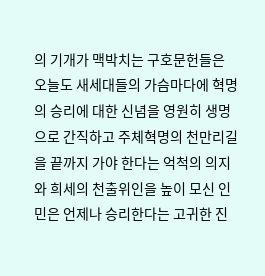의 기개가 맥박치는 구호문헌들은 오늘도 새세대들의 가슴마다에 혁명의 승리에 대한 신념을 영원히 생명으로 간직하고 주체혁명의 천만리길을 끝까지 가야 한다는 억척의 의지와 희세의 천출위인을 높이 모신 인민은 언제나 승리한다는 고귀한 진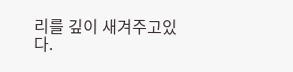리를 깊이 새겨주고있다.